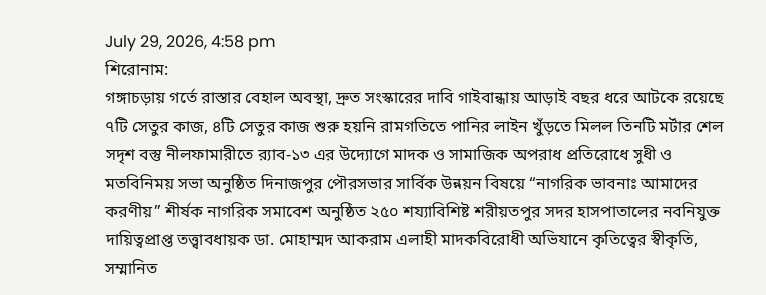July 29, 2026, 4:58 pm
শিরোনাম:
গঙ্গাচড়ায় গর্তে রাস্তার বেহাল অবস্থা, দ্রুত সংস্কারের দাবি গাইবান্ধায় আড়াই বছর ধরে আটকে রয়েছে ৭টি সেতুর কাজ, ৪টি সেতুর কাজ শুরু হয়নি রামগতিতে পানির লাইন খুঁড়তে মিলল তিনটি মর্টার শেল সদৃশ বস্তু নীলফামারীতে র‍্যাব-১৩ এর উদ্যোগে মাদক ও সামাজিক অপরাধ প্রতিরোধে সুধী ও মতবিনিময় সভা অনুষ্ঠিত দিনাজপুর পৌরসভার সার্বিক উন্নয়ন বিষয়ে “নাগরিক ভাবনাঃ আমাদের করণীয়” শীর্ষক নাগরিক সমাবেশ অনুষ্ঠিত ২৫০ শয্যাবিশিষ্ট শরীয়তপুর সদর হাসপাতালের নবনিযুক্ত দায়িত্বপ্রাপ্ত তত্ত্বাবধায়ক ডা. মোহাম্মদ আকরাম এলাহী মাদকবিরোধী অভিযানে কৃতিত্বের স্বীকৃতি, সম্মানিত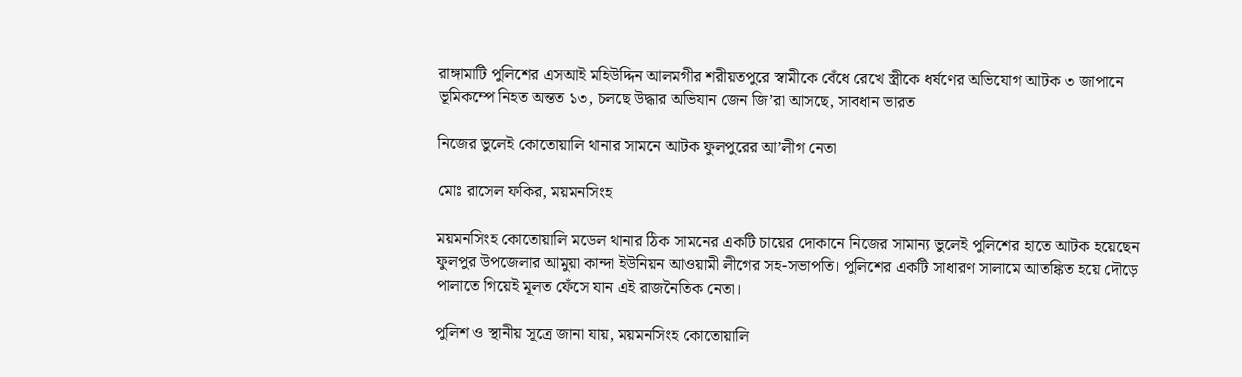রাঙ্গামাটি পুলিশের এসআই মহিউদ্দিন আলমগীর শরীয়তপুরে স্বামীকে বেঁধে রেখে স্ত্রীকে ধর্ষণের অভিযোগ আটক ৩ জাপানে ভূমিকম্পে নিহত অন্তত ১৩, চলছে উদ্ধার অভিযান জেন জি’রা আসছে, সাবধান ভারত

নিজের ভুলেই কোতোয়ালি থানার সামনে আটক ফুলপুরের আ’লীগ নেতা

মোঃ রাসেল ফকির, ময়মনসিংহ

ময়মনসিংহ কোতোয়ালি মডেল থানার ঠিক সামনের একটি চায়ের দোকানে নিজের সামান্য ভুলেই পুলিশের হাতে আটক হয়েছেন ফুলপুর উপজেলার আমুয়া কান্দা ইউনিয়ন আওয়ামী লীগের সহ-সভাপতি। পুলিশের একটি সাধারণ সালামে আতঙ্কিত হয়ে দৌড়ে পালাতে গিয়েই মূলত ফেঁসে যান এই রাজনৈতিক নেতা।

পুলিশ ও স্থানীয় সূত্রে জানা যায়, ময়মনসিংহ কোতোয়ালি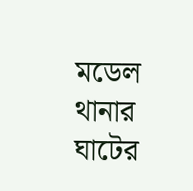মডেল থানার ঘাটের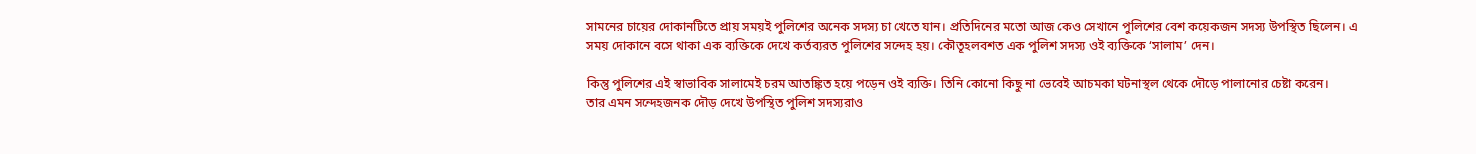সামনের চায়ের দোকানটিতে প্রায় সময়ই পুলিশের অনেক সদস্য চা খেতে যান। প্রতিদিনের মতো আজ কেও সেখানে পুলিশের বেশ কয়েকজন সদস্য উপস্থিত ছিলেন। এ সময় দোকানে বসে থাকা এক ব্যক্তিকে দেখে কর্তব্যরত পুলিশের সন্দেহ হয়। কৌতূহলবশত এক পুলিশ সদস্য ওই ব্যক্তিকে ‘সালাম’ দেন।

কিন্তু পুলিশের এই স্বাভাবিক সালামেই চরম আতঙ্কিত হয়ে পড়েন ওই ব্যক্তি। তিনি কোনো কিছু না ভেবেই আচমকা ঘটনাস্থল থেকে দৌড়ে পালানোর চেষ্টা করেন।
তার এমন সন্দেহজনক দৌড় দেখে উপস্থিত পুলিশ সদস্যরাও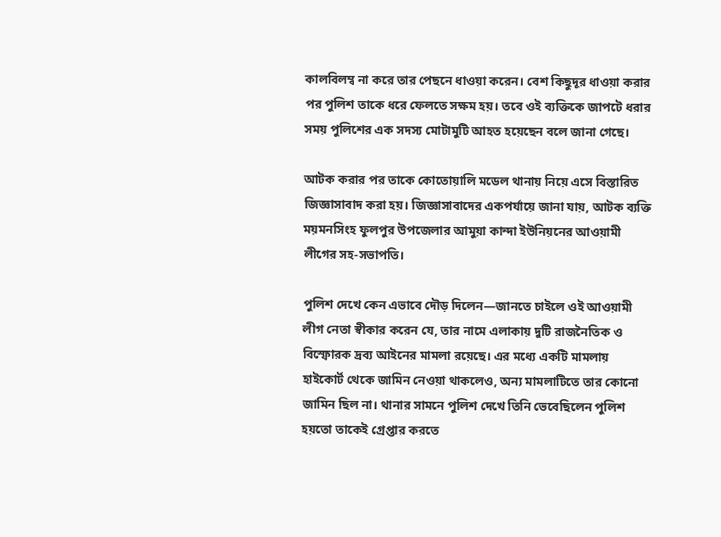কালবিলম্ব না করে তার পেছনে ধাওয়া করেন। বেশ কিছুদূর ধাওয়া করার পর পুলিশ তাকে ধরে ফেলতে সক্ষম হয়। তবে ওই ব্যক্তিকে জাপটে ধরার সময় পুলিশের এক সদস্য মোটামুটি আহত হয়েছেন বলে জানা গেছে।

আটক করার পর তাকে কোতোয়ালি মডেল থানায় নিয়ে এসে বিস্তারিত জিজ্ঞাসাবাদ করা হয়। জিজ্ঞাসাবাদের একপর্যায়ে জানা যায়, আটক ব্যক্তি ময়মনসিংহ ফুলপুর উপজেলার আমুয়া কান্দা ইউনিয়নের আওয়ামী লীগের সহ-সভাপতি।

পুলিশ দেখে কেন এভাবে দৌড় দিলেন—জানতে চাইলে ওই আওয়ামী লীগ নেতা স্বীকার করেন যে, তার নামে এলাকায় দুটি রাজনৈতিক ও বিস্ফোরক দ্রব্য আইনের মামলা রয়েছে। এর মধ্যে একটি মামলায় হাইকোর্ট থেকে জামিন নেওয়া থাকলেও, অন্য মামলাটিতে তার কোনো জামিন ছিল না। থানার সামনে পুলিশ দেখে তিনি ভেবেছিলেন পুলিশ হয়তো তাকেই গ্রেপ্তার করতে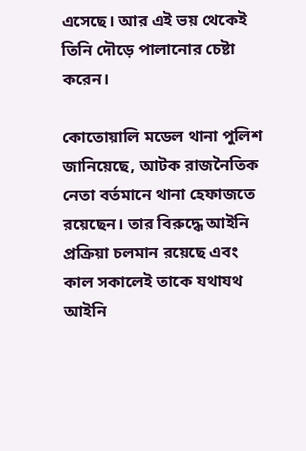এসেছে। আর এই ভয় থেকেই তিনি দৌড়ে পালানোর চেষ্টা করেন।

কোতোয়ালি মডেল থানা পুলিশ জানিয়েছে, আটক রাজনৈতিক নেতা বর্তমানে থানা হেফাজতে রয়েছেন। তার বিরুদ্ধে আইনি প্রক্রিয়া চলমান রয়েছে এবং কাল সকালেই তাকে যথাযথ আইনি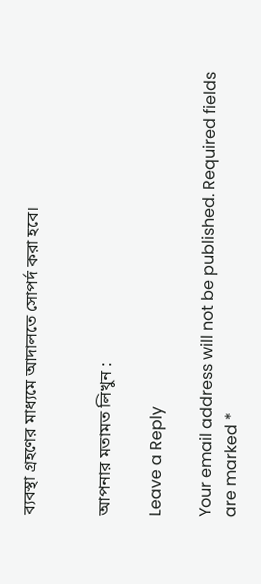ব্যবস্থা গ্রহণের মাধ্যমে আদালতে সোপর্দ করা হবে।


আপনার মতামত লিখুন :

Leave a Reply

Your email address will not be published. Required fields are marked *